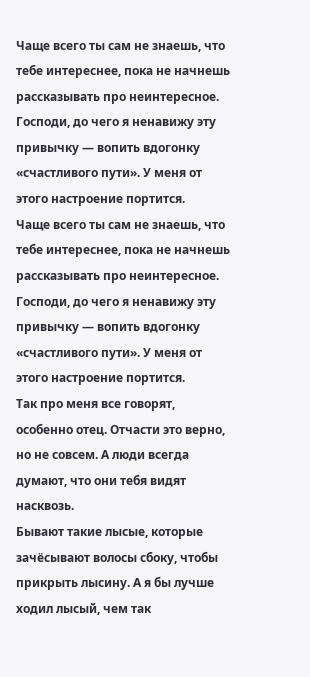Чаще всего ты сам не знаешь, что тебе интереснее, пока не начнешь рассказывать про неинтересное.
Господи, до чего я ненавижу эту привычку — вопить вдогонку «счастливого пути». У меня от этого настроение портится.
Чаще всего ты сам не знаешь, что тебе интереснее, пока не начнешь рассказывать про неинтересное.
Господи, до чего я ненавижу эту привычку — вопить вдогонку «счастливого пути». У меня от этого настроение портится.
Так про меня все говорят, особенно отец. Отчасти это верно, но не совсем. А люди всегда думают, что они тебя видят насквозь.
Бывают такие лысые, которые зачёсывают волосы сбоку, чтобы прикрыть лысину. А я бы лучше ходил лысый, чем так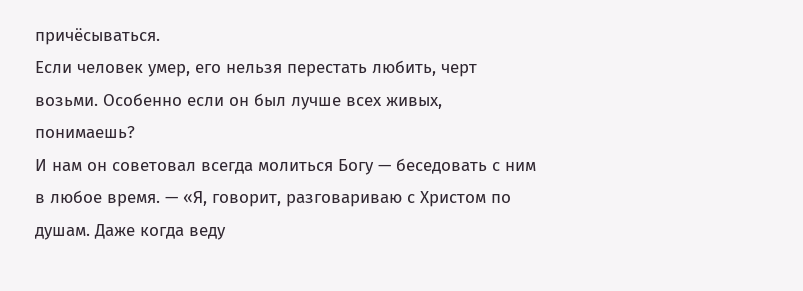причёсываться.
Если человек умер, его нельзя перестать любить, черт возьми. Особенно если он был лучше всех живых, понимаешь?
И нам он советовал всегда молиться Богу — беседовать с ним в любое время. — «Я, говорит, разговариваю с Христом по душам. Даже когда веду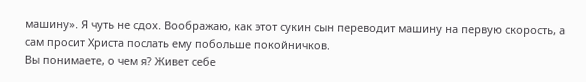машину». Я чуть не сдох. Воображаю, как этот сукин сын переводит машину на первую скорость, а сам просит Христа послать ему побольше покойничков.
Вы понимаете, о чем я? Живет себе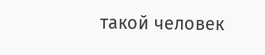такой человек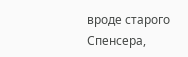вроде старого Спенсера,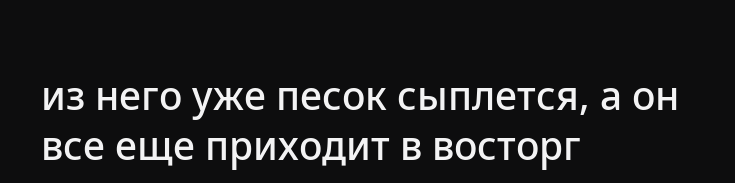из него уже песок сыплется, а он все еще приходит в восторг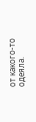от какого-то одеяла.